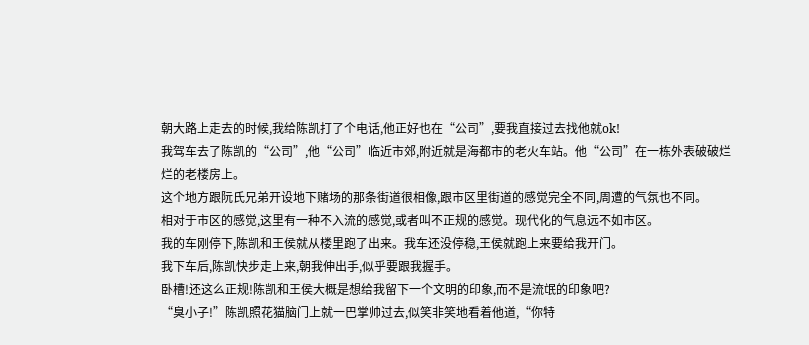朝大路上走去的时候,我给陈凯打了个电话,他正好也在“公司”,要我直接过去找他就ok!
我驾车去了陈凯的“公司”,他“公司”临近市郊,附近就是海都市的老火车站。他“公司”在一栋外表破破烂烂的老楼房上。
这个地方跟阮氏兄弟开设地下赌场的那条街道很相像,跟市区里街道的感觉完全不同,周遭的气氛也不同。
相对于市区的感觉,这里有一种不入流的感觉,或者叫不正规的感觉。现代化的气息远不如市区。
我的车刚停下,陈凯和王侯就从楼里跑了出来。我车还没停稳,王侯就跑上来要给我开门。
我下车后,陈凯快步走上来,朝我伸出手,似乎要跟我握手。
卧槽!还这么正规!陈凯和王侯大概是想给我留下一个文明的印象,而不是流氓的印象吧?
“臭小子!”陈凯照花猫脑门上就一巴掌帅过去,似笑非笑地看着他道,“你特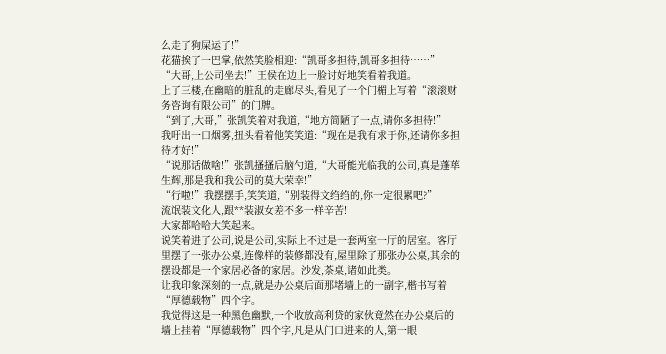么走了狗屎运了!”
花猫挨了一巴掌,依然笑脸相迎:“凯哥多担待,凯哥多担待……”
“大哥,上公司坐去!”王侯在边上一脸讨好地笑看着我道。
上了三楼,在幽暗的脏乱的走廊尽头,看见了一个门楣上写着“滚滚财务咨询有限公司”的门牌。
“到了,大哥,”张凯笑着对我道,“地方简陋了一点,请你多担待!”
我吁出一口烟雾,扭头看着他笑笑道:“现在是我有求于你,还请你多担待才好!”
“说那话做啥!”张凯搔搔后脑勺道,“大哥能光临我的公司,真是蓬荜生辉,那是我和我公司的莫大荣幸!”
“行啦!”我摆摆手,笑笑道,“别装得文绉绉的,你一定很累吧?”
流氓装文化人,跟**装淑女差不多一样辛苦!
大家都哈哈大笑起来。
说笑着进了公司,说是公司,实际上不过是一套两室一厅的居室。客厅里摆了一张办公桌,连像样的装修都没有,屋里除了那张办公桌,其余的摆设都是一个家居必备的家居。沙发,茶桌,诸如此类。
让我印象深刻的一点,就是办公桌后面那堵墙上的一副字,楷书写着“厚德载物”四个字。
我觉得这是一种黑色幽默,一个收放高利贷的家伙竟然在办公桌后的墙上挂着“厚德载物”四个字,凡是从门口进来的人,第一眼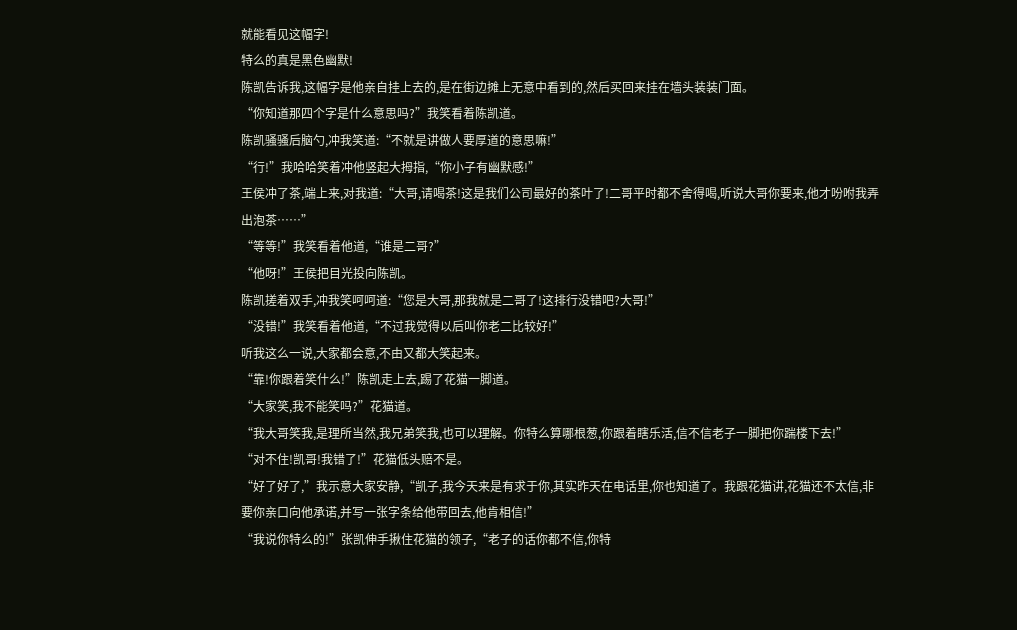就能看见这幅字!
特么的真是黑色幽默!
陈凯告诉我,这幅字是他亲自挂上去的,是在街边摊上无意中看到的,然后买回来挂在墙头装装门面。
“你知道那四个字是什么意思吗?”我笑看着陈凯道。
陈凯骚骚后脑勺,冲我笑道:“不就是讲做人要厚道的意思嘛!”
“行!”我哈哈笑着冲他竖起大拇指,“你小子有幽默感!”
王侯冲了茶,端上来,对我道:“大哥,请喝茶!这是我们公司最好的茶叶了!二哥平时都不舍得喝,听说大哥你要来,他才吩咐我弄出泡茶……”
“等等!”我笑看着他道,“谁是二哥?”
“他呀!”王侯把目光投向陈凯。
陈凯搓着双手,冲我笑呵呵道:“您是大哥,那我就是二哥了!这排行没错吧?大哥!”
“没错!”我笑看着他道,“不过我觉得以后叫你老二比较好!”
听我这么一说,大家都会意,不由又都大笑起来。
“靠!你跟着笑什么!”陈凯走上去,踢了花猫一脚道。
“大家笑,我不能笑吗?”花猫道。
“我大哥笑我,是理所当然,我兄弟笑我,也可以理解。你特么算哪根葱,你跟着瞎乐活,信不信老子一脚把你踹楼下去!”
“对不住!凯哥!我错了!”花猫低头赔不是。
“好了好了,”我示意大家安静,“凯子,我今天来是有求于你,其实昨天在电话里,你也知道了。我跟花猫讲,花猫还不太信,非要你亲口向他承诺,并写一张字条给他带回去,他肯相信!”
“我说你特么的!”张凯伸手揪住花猫的领子,“老子的话你都不信,你特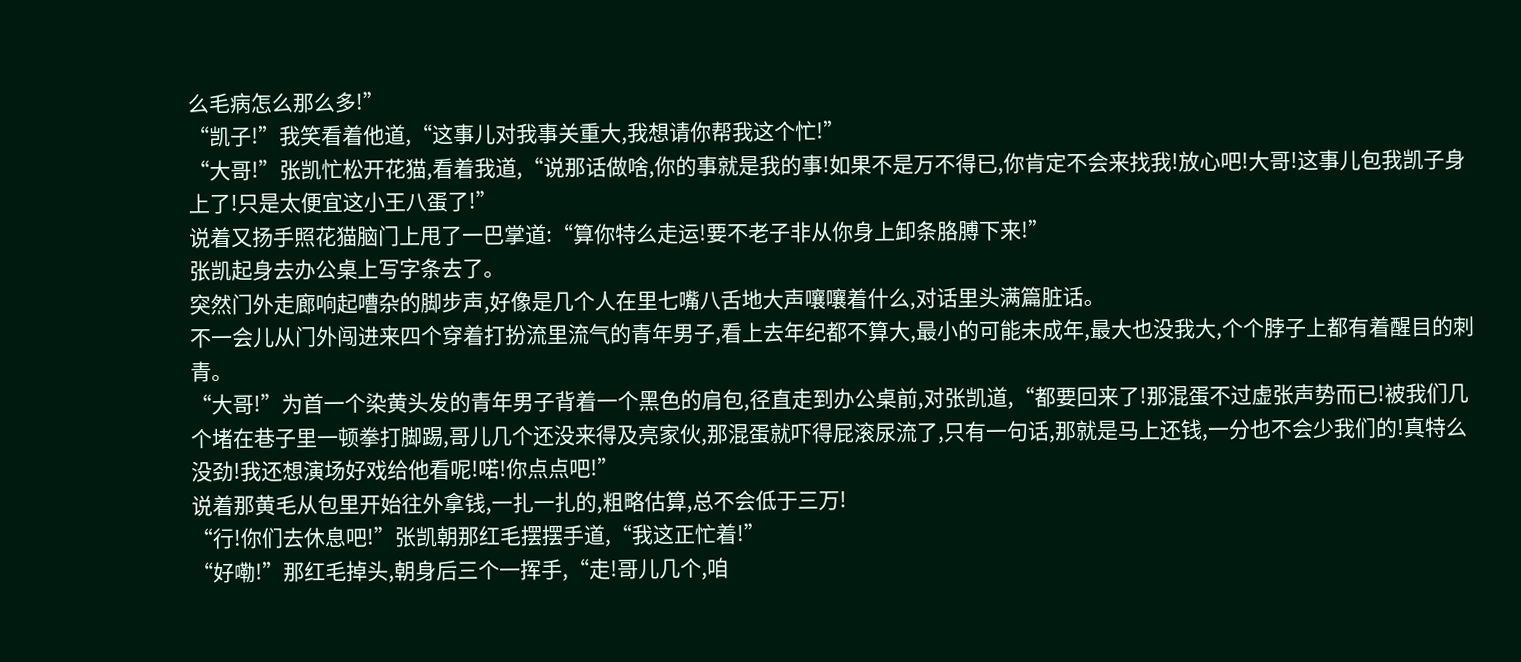么毛病怎么那么多!”
“凯子!”我笑看着他道,“这事儿对我事关重大,我想请你帮我这个忙!”
“大哥!”张凯忙松开花猫,看着我道,“说那话做啥,你的事就是我的事!如果不是万不得已,你肯定不会来找我!放心吧!大哥!这事儿包我凯子身上了!只是太便宜这小王八蛋了!”
说着又扬手照花猫脑门上甩了一巴掌道:“算你特么走运!要不老子非从你身上卸条胳膊下来!”
张凯起身去办公桌上写字条去了。
突然门外走廊响起嘈杂的脚步声,好像是几个人在里七嘴八舌地大声嚷嚷着什么,对话里头满篇脏话。
不一会儿从门外闯进来四个穿着打扮流里流气的青年男子,看上去年纪都不算大,最小的可能未成年,最大也没我大,个个脖子上都有着醒目的刺青。
“大哥!”为首一个染黄头发的青年男子背着一个黑色的肩包,径直走到办公桌前,对张凯道,“都要回来了!那混蛋不过虚张声势而已!被我们几个堵在巷子里一顿拳打脚踢,哥儿几个还没来得及亮家伙,那混蛋就吓得屁滚尿流了,只有一句话,那就是马上还钱,一分也不会少我们的!真特么没劲!我还想演场好戏给他看呢!喏!你点点吧!”
说着那黄毛从包里开始往外拿钱,一扎一扎的,粗略估算,总不会低于三万!
“行!你们去休息吧!”张凯朝那红毛摆摆手道,“我这正忙着!”
“好嘞!”那红毛掉头,朝身后三个一挥手,“走!哥儿几个,咱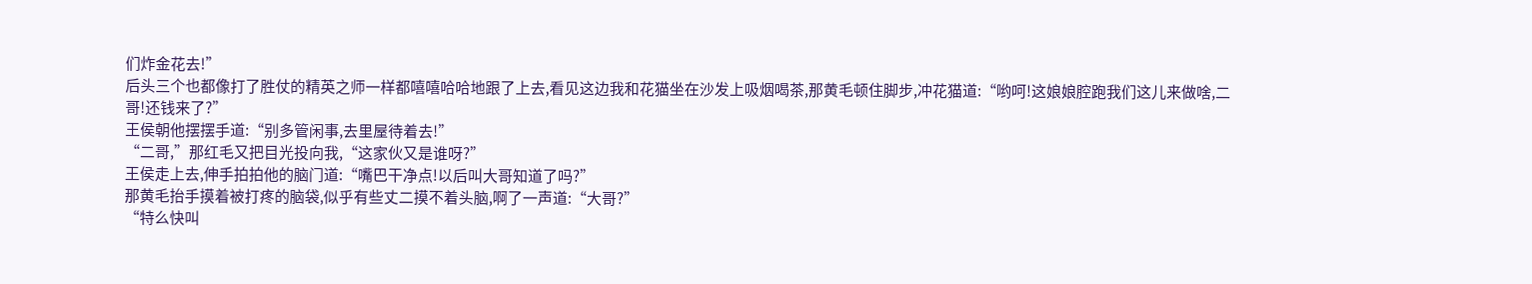们炸金花去!”
后头三个也都像打了胜仗的精英之师一样都嘻嘻哈哈地跟了上去,看见这边我和花猫坐在沙发上吸烟喝茶,那黄毛顿住脚步,冲花猫道:“哟呵!这娘娘腔跑我们这儿来做啥,二哥!还钱来了?”
王侯朝他摆摆手道:“别多管闲事,去里屋待着去!”
“二哥,”那红毛又把目光投向我,“这家伙又是谁呀?”
王侯走上去,伸手拍拍他的脑门道:“嘴巴干净点!以后叫大哥知道了吗?”
那黄毛抬手摸着被打疼的脑袋,似乎有些丈二摸不着头脑,啊了一声道:“大哥?”
“特么快叫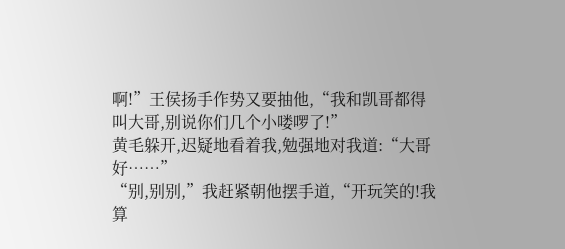啊!”王侯扬手作势又要抽他,“我和凯哥都得叫大哥,别说你们几个小喽啰了!”
黄毛躲开,迟疑地看着我,勉强地对我道:“大哥好……”
“别,别别,”我赶紧朝他摆手道,“开玩笑的!我算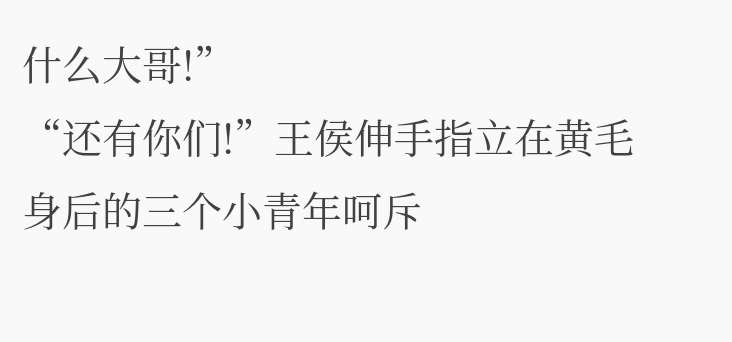什么大哥!”
“还有你们!”王侯伸手指立在黄毛身后的三个小青年呵斥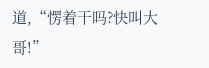道,“愣着干吗?快叫大哥!”